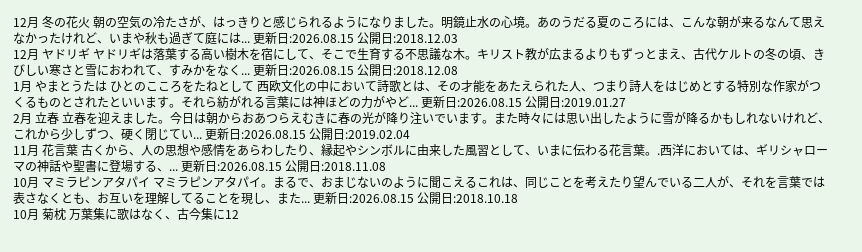12月 冬の花火 朝の空気の冷たさが、はっきりと感じられるようになりました。明鏡止水の心境。あのうだる夏のころには、こんな朝が来るなんて思えなかったけれど、いまや秋も過ぎて庭には... 更新日:2026.08.15 公開日:2018.12.03
12月 ヤドリギ ヤドリギは落葉する高い樹木を宿にして、そこで生育する不思議な木。キリスト教が広まるよりもずっとまえ、古代ケルトの冬の頃、きびしい寒さと雪におわれて、すみかをなく... 更新日:2026.08.15 公開日:2018.12.08
1月 やまとうたは ひとのこころをたねとして 西欧文化の中において詩歌とは、その才能をあたえられた人、つまり詩人をはじめとする特別な作家がつくるものとされたといいます。それら紡がれる言葉には神ほどの力がやど... 更新日:2026.08.15 公開日:2019.01.27
2月 立春 立春を迎えました。今日は朝からおあつらえむきに春の光が降り注いでいます。また時々には思い出したように雪が降るかもしれないけれど、これから少しずつ、硬く閉じてい... 更新日:2026.08.15 公開日:2019.02.04
11月 花言葉 古くから、人の思想や感情をあらわしたり、縁起やシンボルに由来した風習として、いまに伝わる花言葉。.西洋においては、ギリシャローマの神話や聖書に登場する、... 更新日:2026.08.15 公開日:2018.11.08
10月 マミラピンアタパイ マミラピンアタパイ。まるで、おまじないのように聞こえるこれは、同じことを考えたり望んでいる二人が、それを言葉では表さなくとも、お互いを理解してることを現し、また... 更新日:2026.08.15 公開日:2018.10.18
10月 菊枕 万葉集に歌はなく、古今集に12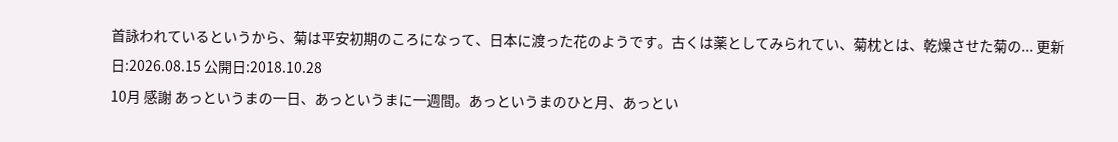首詠われているというから、菊は平安初期のころになって、日本に渡った花のようです。古くは薬としてみられてい、菊枕とは、乾燥させた菊の... 更新日:2026.08.15 公開日:2018.10.28
10月 感謝 あっというまの一日、あっというまに一週間。あっというまのひと月、あっとい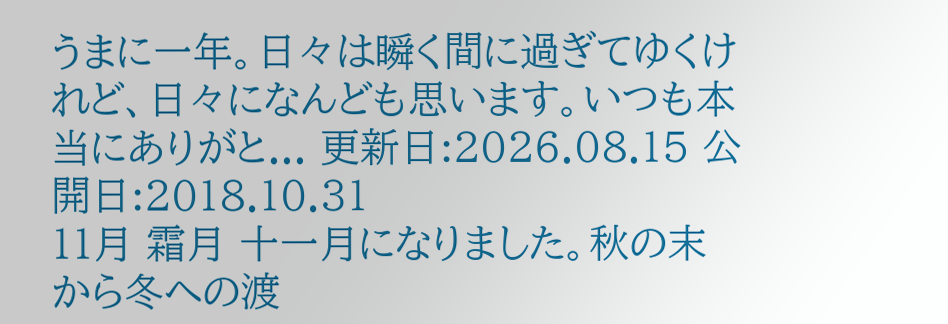うまに一年。日々は瞬く間に過ぎてゆくけれど、日々になんども思います。いつも本当にありがと... 更新日:2026.08.15 公開日:2018.10.31
11月 霜月 十一月になりました。秋の末から冬への渡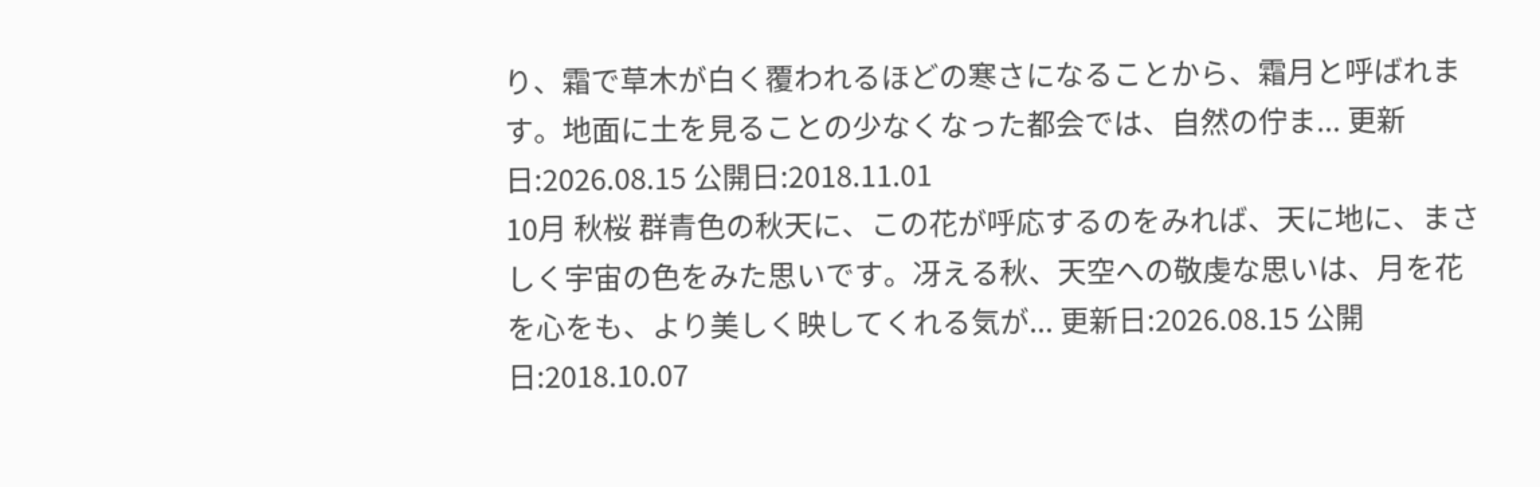り、霜で草木が白く覆われるほどの寒さになることから、霜月と呼ばれます。地面に土を見ることの少なくなった都会では、自然の佇ま... 更新日:2026.08.15 公開日:2018.11.01
10月 秋桜 群青色の秋天に、この花が呼応するのをみれば、天に地に、まさしく宇宙の色をみた思いです。冴える秋、天空への敬虔な思いは、月を花を心をも、より美しく映してくれる気が... 更新日:2026.08.15 公開日:2018.10.07